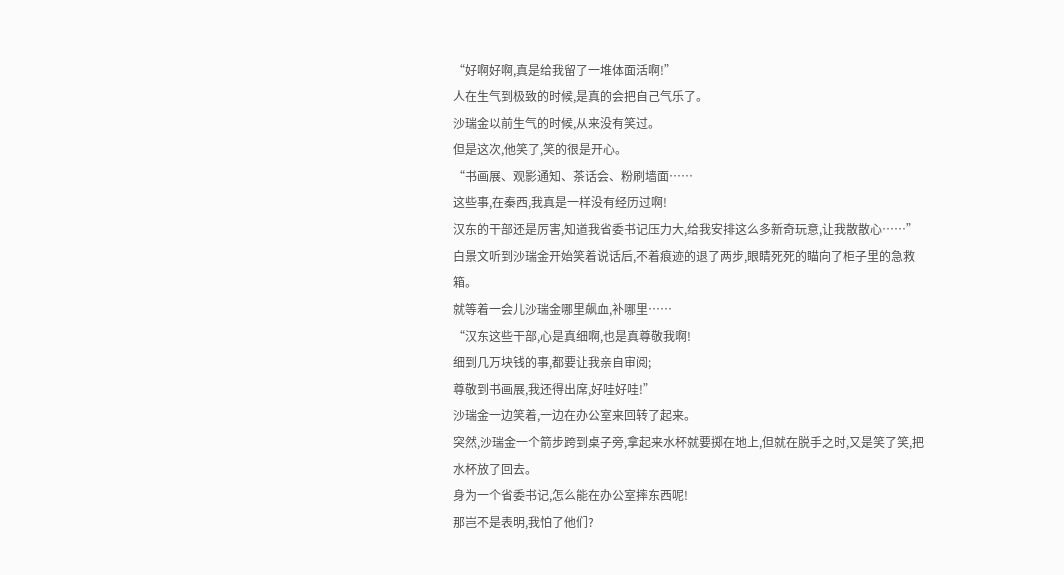“好啊好啊,真是给我留了一堆体面活啊!”
人在生气到极致的时候,是真的会把自己气乐了。
沙瑞金以前生气的时候,从来没有笑过。
但是这次,他笑了,笑的很是开心。
“书画展、观影通知、茶话会、粉刷墙面……
这些事,在秦西,我真是一样没有经历过啊!
汉东的干部还是厉害,知道我省委书记压力大,给我安排这么多新奇玩意,让我散散心……”
白景文听到沙瑞金开始笑着说话后,不着痕迹的退了两步,眼睛死死的瞄向了柜子里的急救箱。
就等着一会儿沙瑞金哪里飙血,补哪里……
“汉东这些干部,心是真细啊,也是真尊敬我啊!
细到几万块钱的事,都要让我亲自审阅;
尊敬到书画展,我还得出席,好哇好哇!”
沙瑞金一边笑着,一边在办公室来回转了起来。
突然,沙瑞金一个箭步跨到桌子旁,拿起来水杯就要掷在地上,但就在脱手之时,又是笑了笑,把水杯放了回去。
身为一个省委书记,怎么能在办公室摔东西呢!
那岂不是表明,我怕了他们?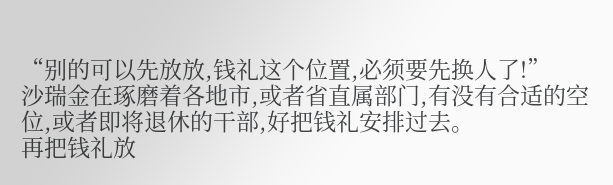“别的可以先放放,钱礼这个位置,必须要先换人了!”
沙瑞金在琢磨着各地市,或者省直属部门,有没有合适的空位,或者即将退休的干部,好把钱礼安排过去。
再把钱礼放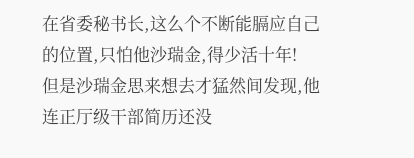在省委秘书长,这么个不断能膈应自己的位置,只怕他沙瑞金,得少活十年!
但是沙瑞金思来想去才猛然间发现,他连正厅级干部简历还没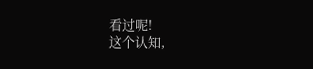看过呢!
这个认知,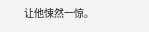让他悚然一惊。